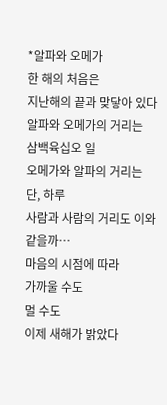*알파와 오메가
한 해의 처음은
지난해의 끝과 맞닿아 있다
알파와 오메가의 거리는
삼백육십오 일
오메가와 알파의 거리는
단, 하루
사람과 사람의 거리도 이와 같을까…
마음의 시점에 따라
가까울 수도
멀 수도
이제 새해가 밝았다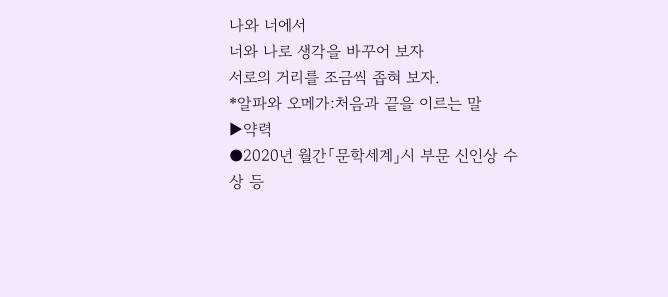나와 너에서
너와 나로 생각을 바꾸어 보자
서로의 거리를 조금씩 좁혀 보자.
*알파와 오메가:처음과 끝을 이르는 말
▶약력
●2020년 월간「문학세계」시 부문 신인상 수상 등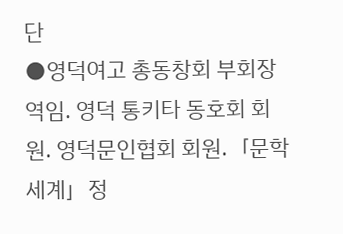단
●영덕여고 총동창회 부회장 역임. 영덕 통키타 동호회 회원. 영덕문인협회 회원.「문학세계」정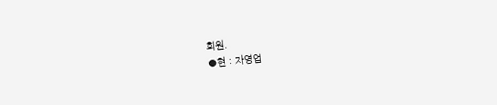회원.
●현 : 자영업